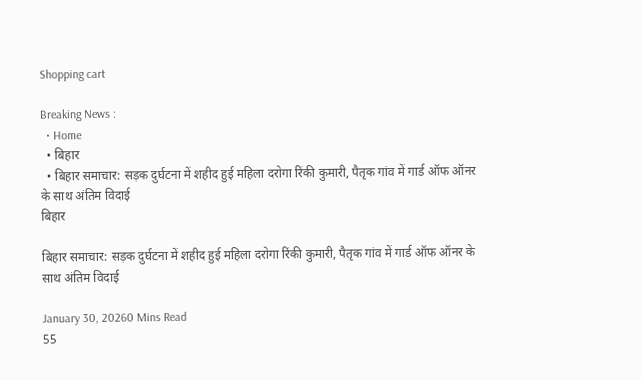Shopping cart

Breaking News :
  • Home
  • बिहार
  • बिहार समाचार: सड़क दुर्घटना में शहीद हुई महिला दरोगा रिंकी कुमारी, पैतृक गांव में गार्ड ऑफ ऑनर के साथ अंतिम विदाई
बिहार

बिहार समाचार: सड़क दुर्घटना में शहीद हुई महिला दरोगा रिंकी कुमारी, पैतृक गांव में गार्ड ऑफ ऑनर के साथ अंतिम विदाई

January 30, 20260 Mins Read
55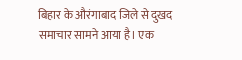बिहार के औरंगाबाद जिले से दुखद समाचार सामने आया है। एक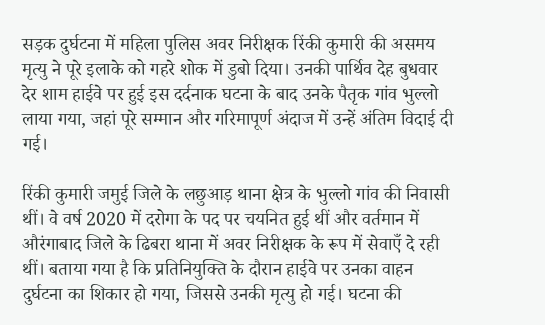सड़क दुर्घटना में महिला पुलिस अवर निरीक्षक रिंकी कुमारी की असमय मृत्यु ने पूरे इलाके को गहरे शोक में डुबो दिया। उनकी पार्थिव देह बुधवार देर शाम हाईवे पर हुई इस दर्दनाक घटना के बाद उनके पैतृक गांव भुल्लो लाया गया, जहां पूरे सम्मान और गरिमापूर्ण अंदाज में उन्हें अंतिम विदाई दी गई।

रिंकी कुमारी जमुई जिले के लछुआड़ थाना क्षेत्र के भुल्लो गांव की निवासी थीं। वे वर्ष 2020 में दरोगा के पद पर चयनित हुई थीं और वर्तमान में औरंगाबाद जिले के ढिबरा थाना में अवर निरीक्षक के रूप में सेवाएँ दे रही थीं। बताया गया है कि प्रतिनियुक्ति के दौरान हाईवे पर उनका वाहन दुर्घटना का शिकार हो गया, जिससे उनकी मृत्यु हो गई। घटना की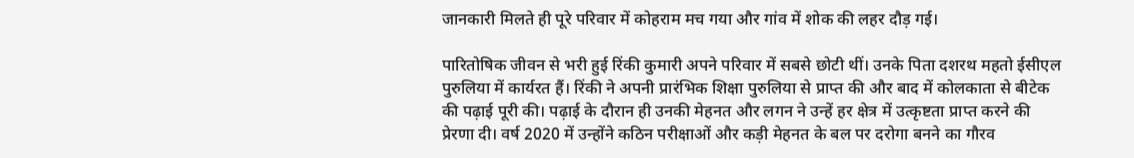जानकारी मिलते ही पूरे परिवार में कोहराम मच गया और गांव में शोक की लहर दौड़ गई।

पारितोषिक जीवन से भरी हुई रिंकी कुमारी अपने परिवार में सबसे छोटी थीं। उनके पिता दशरथ महतो ईसीएल पुरुलिया में कार्यरत हैं। रिंकी ने अपनी प्रारंभिक शिक्षा पुरुलिया से प्राप्त की और बाद में कोलकाता से बीटेक की पढ़ाई पूरी की। पढ़ाई के दौरान ही उनकी मेहनत और लगन ने उन्हें हर क्षेत्र में उत्कृष्टता प्राप्त करने की प्रेरणा दी। वर्ष 2020 में उन्होंने कठिन परीक्षाओं और कड़ी मेहनत के बल पर दरोगा बनने का गौरव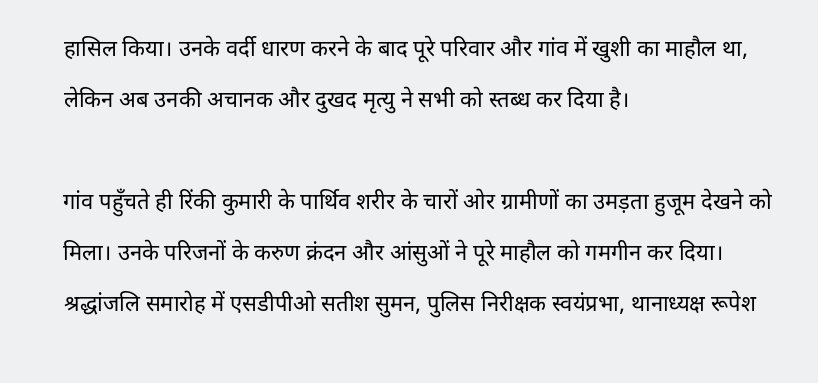हासिल किया। उनके वर्दी धारण करने के बाद पूरे परिवार और गांव में खुशी का माहौल था, लेकिन अब उनकी अचानक और दुखद मृत्यु ने सभी को स्तब्ध कर दिया है।

गांव पहुँचते ही रिंकी कुमारी के पार्थिव शरीर के चारों ओर ग्रामीणों का उमड़ता हुजूम देखने को मिला। उनके परिजनों के करुण क्रंदन और आंसुओं ने पूरे माहौल को गमगीन कर दिया। श्रद्धांजलि समारोह में एसडीपीओ सतीश सुमन, पुलिस निरीक्षक स्वयंप्रभा, थानाध्यक्ष रूपेश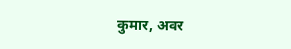कुमार, अवर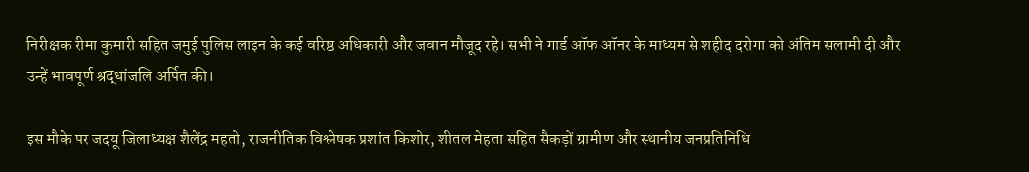निरीक्षक रीमा कुमारी सहित जमुई पुलिस लाइन के कई वरिष्ठ अधिकारी और जवान मौजूद रहे। सभी ने गार्ड ऑफ ऑनर के माध्यम से शहीद दरोगा को अंतिम सलामी दी और उन्हें भावपूर्ण श्रद्धांजलि अर्पित की।

इस मौके पर जदयू जिलाध्यक्ष शैलेंद्र महतो, राजनीतिक विश्लेषक प्रशांत किशोर, शीतल मेहता सहित सैकड़ों ग्रामीण और स्थानीय जनप्रतिनिधि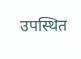उपस्थित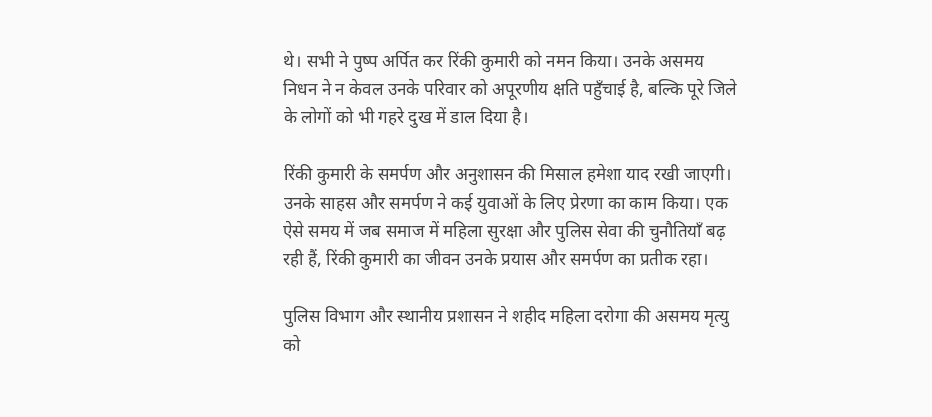थे। सभी ने पुष्प अर्पित कर रिंकी कुमारी को नमन किया। उनके असमय निधन ने न केवल उनके परिवार को अपूरणीय क्षति पहुँचाई है, बल्कि पूरे जिले के लोगों को भी गहरे दुख में डाल दिया है।

रिंकी कुमारी के समर्पण और अनुशासन की मिसाल हमेशा याद रखी जाएगी। उनके साहस और समर्पण ने कई युवाओं के लिए प्रेरणा का काम किया। एक ऐसे समय में जब समाज में महिला सुरक्षा और पुलिस सेवा की चुनौतियाँ बढ़ रही हैं, रिंकी कुमारी का जीवन उनके प्रयास और समर्पण का प्रतीक रहा।

पुलिस विभाग और स्थानीय प्रशासन ने शहीद महिला दरोगा की असमय मृत्यु को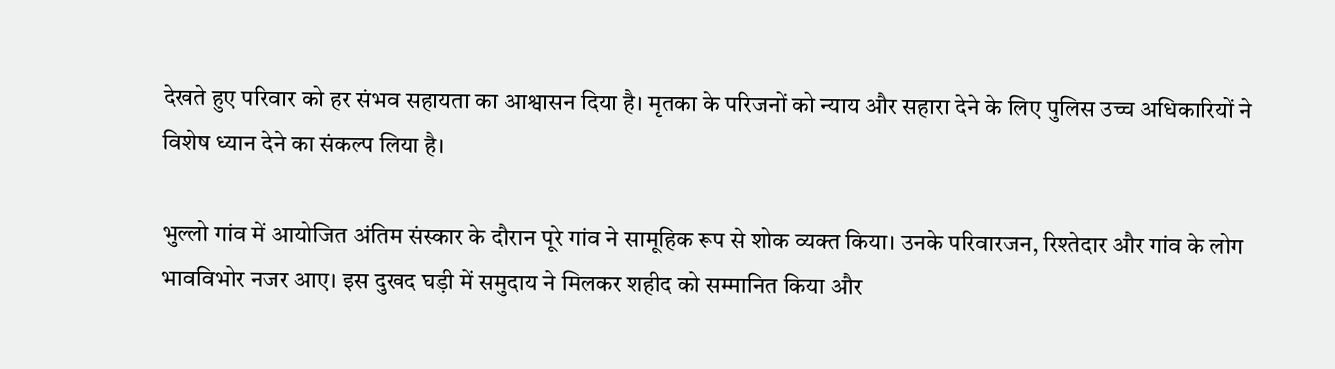देखते हुए परिवार को हर संभव सहायता का आश्वासन दिया है। मृतका के परिजनों को न्याय और सहारा देने के लिए पुलिस उच्च अधिकारियों ने विशेष ध्यान देने का संकल्प लिया है।

भुल्लो गांव में आयोजित अंतिम संस्कार के दौरान पूरे गांव ने सामूहिक रूप से शोक व्यक्त किया। उनके परिवारजन, रिश्तेदार और गांव के लोग भावविभोर नजर आए। इस दुखद घड़ी में समुदाय ने मिलकर शहीद को सम्मानित किया और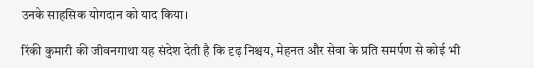उनके साहसिक योगदान को याद किया।

रिंकी कुमारी की जीवनगाथा यह संदेश देती है कि दृढ़ निश्चय, मेहनत और सेवा के प्रति समर्पण से कोई भी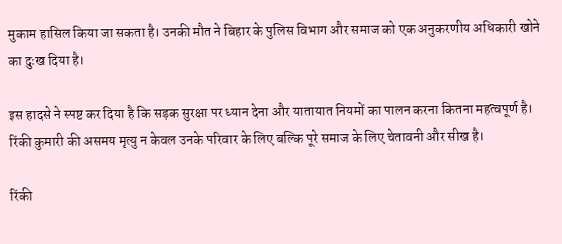मुकाम हासिल किया जा सकता है। उनकी मौत ने बिहार के पुलिस विभाग और समाज को एक अनुकरणीय अधिकारी खोने का दुःख दिया है।

इस हादसे ने स्पष्ट कर दिया है कि सड़क सुरक्षा पर ध्यान देना और यातायात नियमों का पालन करना कितना महत्वपूर्ण है। रिंकी कुमारी की असमय मृत्यु न केवल उनके परिवार के लिए बल्कि पूरे समाज के लिए चेतावनी और सीख है।

रिंकी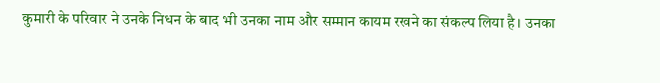कुमारी के परिवार ने उनके निधन के बाद भी उनका नाम और सम्मान कायम रखने का संकल्प लिया है। उनका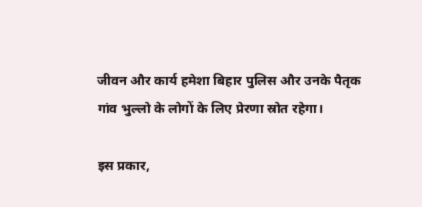जीवन और कार्य हमेशा बिहार पुलिस और उनके पैतृक गांव भुल्लो के लोगों के लिए प्रेरणा स्रोत रहेगा।

इस प्रकार,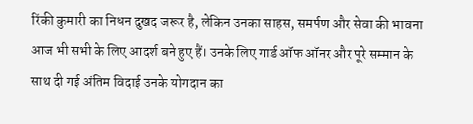रिंकी कुमारी का निधन दुखद जरूर है, लेकिन उनका साहस, समर्पण और सेवा की भावना आज भी सभी के लिए आदर्श बने हुए हैं। उनके लिए गार्ड ऑफ ऑनर और पूरे सम्मान के साथ दी गई अंतिम विदाई उनके योगदान का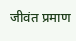जीवंत प्रमाण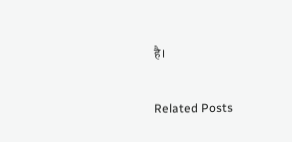है।

Related Posts